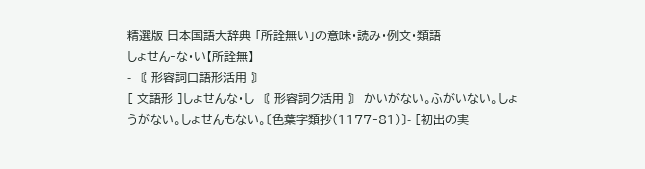精選版 日本国語大辞典 「所詮無い」の意味・読み・例文・類語
しょせん‐な・い【所詮無】
- 〘 形容詞口語形活用 〙
[ 文語形 ]しょせんな・し 〘 形容詞ク活用 〙 かいがない。ふがいない。しょうがない。しょせんもない。〔色葉字類抄(1177‐81)〕- [初出の実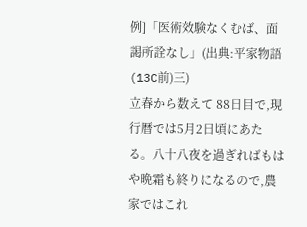例]「医術效験なくむば、面謁所詮なし」(出典:平家物語(13C前)三)
立春から数えて 88日目で,現行暦では5月2日頃にあたる。八十八夜を過ぎればもはや晩霜も終りになるので,農家ではこれ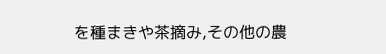を種まきや茶摘み,その他の農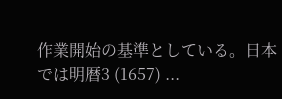作業開始の基準としている。日本では明暦3 (1657) ...